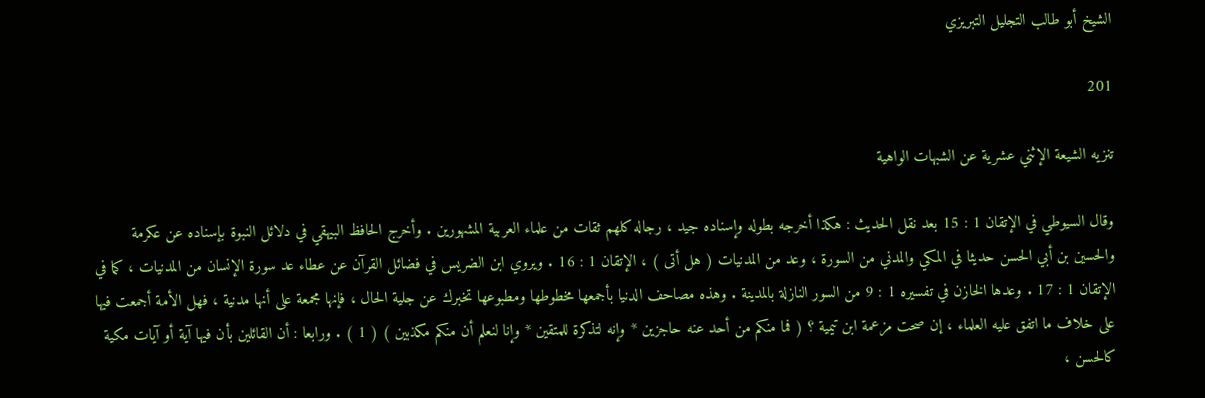الشيخ أبو طالب التجليل التبريزي

201

تنزيه الشيعة الإثني عشرية عن الشبهات الواهية

وقال السيوطي في الإتقان 1 : 15 بعد نقل الحديث : هكذا أخرجه بطوله وإسناده جيد ، رجاله كلهم ثقات من علماء العربية المشهورين . وأخرج الحافظ البيهقي في دلائل النبوة بإسناده عن عكرمة والحسين بن أبي الحسن حديثا في المكي والمدني من السورة ، وعد من المدنيات ( هل أتى ) ، الإتقان 1 : 16 . ويروي ابن الضريس في فضائل القرآن عن عطاء عد سورة الإنسان من المدنيات ، كما في الإتقان 1 : 17 . وعدها الخازن في تفسيره 1 : 9 من السور النازلة بالمدينة . وهذه مصاحف الدنيا بأجمعها مخطوطها ومطبوعها تخبرك عن جلية الحال ، فإنها مجمعة على أنها مدنية ، فهل الأمة أجمعت فيها على خلاف ما اتفق عليه العلماء ، إن صحت مزعمة ابن تيمية ؟ ( فما منكم من أحد عنه حاجزين * وإنه لتذكرة للمتقين * وإنا لنعلم أن منكم مكذبين ) ( 1 ) . ورابعا : أن القائلين بأن فيها آية أو آيات مكية كالحسن ،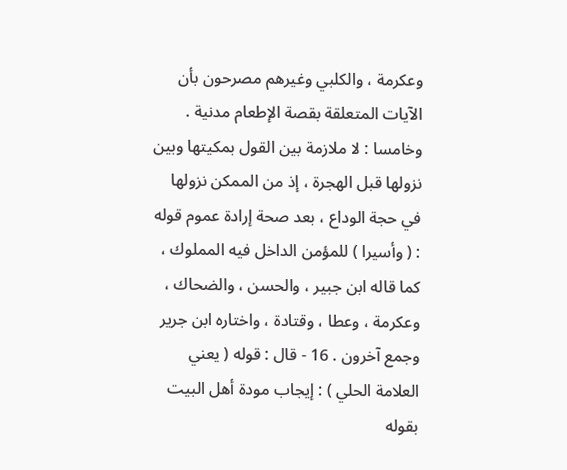وعكرمة ، والكلبي وغيرهم مصرحون بأن الآيات المتعلقة بقصة الإطعام مدنية . وخامسا : لا ملازمة بين القول بمكيتها وبين نزولها قبل الهجرة ، إذ من الممكن نزولها في حجة الوداع ، بعد صحة إرادة عموم قوله : ( وأسيرا ) للمؤمن الداخل فيه المملوك ، كما قاله ابن جبير ، والحسن ، والضحاك ، وعكرمة ، وعطا ، وقتادة ، واختاره ابن جرير وجمع آخرون . 16 - قال : قوله ( يعني العلامة الحلي ) : إيجاب مودة أهل البيت بقوله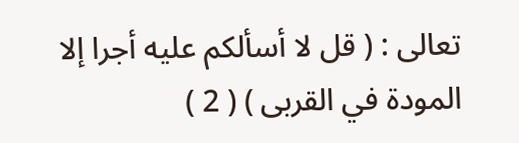تعالى : ( قل لا أسألكم عليه أجرا إلا المودة في القربى ) ( 2 )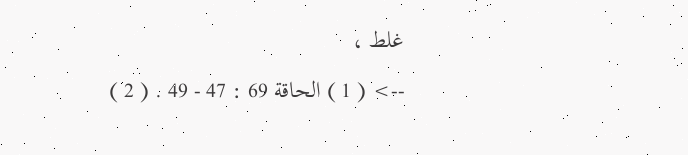غلط ،

--> ( 1 ) الحاقة 69 : 47 - 49 . ( 2 )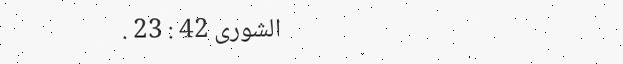الشورى 42 : 23 .